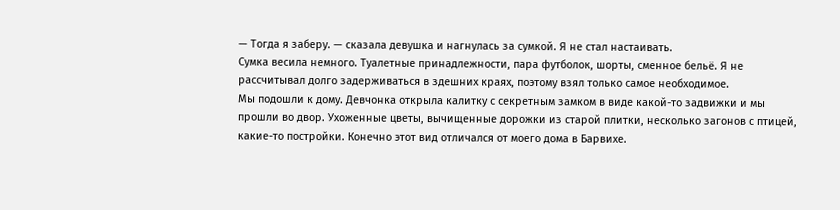— Тогда я заберу. — сказала девушка и нагнулась за сумкой. Я не стал настаивать.
Сумка весила немного. Туалетные принадлежности, пара футболок, шорты, сменное бельё. Я не рассчитывал долго задерживаться в здешних краях, поэтому взял только самое необходимое.
Мы подошли к дому. Девчонка открыла калитку с секретным замком в виде какой-то задвижки и мы прошли во двор. Ухоженные цветы, вычищенные дорожки из старой плитки, несколько загонов с птицей, какие-то постройки. Конечно этот вид отличался от моего дома в Барвихе.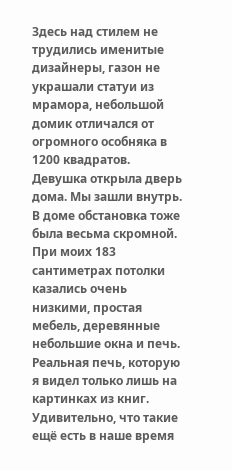Здесь над стилем не трудились именитые дизайнеры, газон не украшали статуи из мрамора, небольшой домик отличался от огромного особняка в 1200 квадратов.
Девушка открыла дверь дома. Мы зашли внутрь. В доме обстановка тоже была весьма скромной. При моих 183 сантиметрах потолки казались очень низкими, простая мебель, деревянные небольшие окна и печь. Реальная печь, которую я видел только лишь на картинках из книг. Удивительно, что такие ещё есть в наше время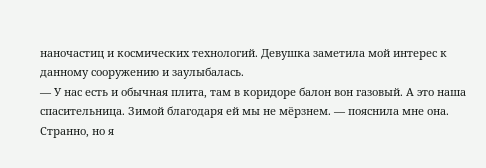наночастиц и космических технологий. Девушка заметила мой интерес к данному сооружению и заулыбалась.
— У нас есть и обычная плита, там в коридоре балон вон газовый. А это наша спасительница. Зимой благодаря ей мы не мёрзнем. — пояснила мне она.
Странно, но я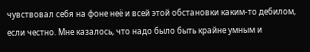чувствовал себя на фоне неё и всей этой обстановки каким-то дебилом, если честно. Мне казалось, что надо было быть крайне умным и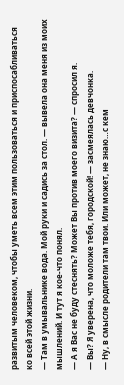развитым человеком, чтобы уметь всем этим пользоваться и приспосабливаться ко всей этой жизни.
— Там в умывальнике вода. Мой руки и садись за стол. — вывела она меня из моих мышлений. И тут я кое-что понял.
— А я Вас не буду стеснять? Может Вы против моего визита? — спросил я.
— Вы? Я уверена, что моложе тебя, городской! — засмеялась девчонка.
— Ну, в смысле родители там твои. Или может, не знаю…с кем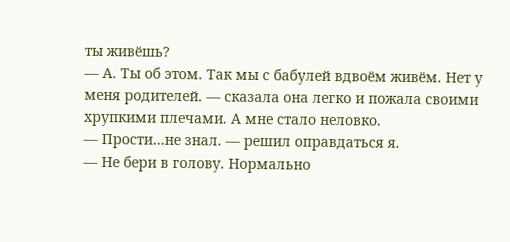ты живёшь?
— А. Ты об этом. Так мы с бабулей вдвоём живём. Нет у меня родителей. — сказала она легко и пожала своими хрупкими плечами. А мне стало неловко.
— Прости…не знал. — решил оправдаться я.
— Не бери в голову. Нормально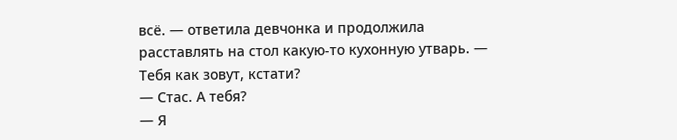всё. — ответила девчонка и продолжила расставлять на стол какую-то кухонную утварь. — Тебя как зовут, кстати?
— Стас. А тебя?
— Я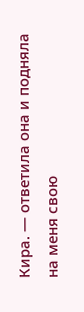Кира. — ответила она и подняла на меня свою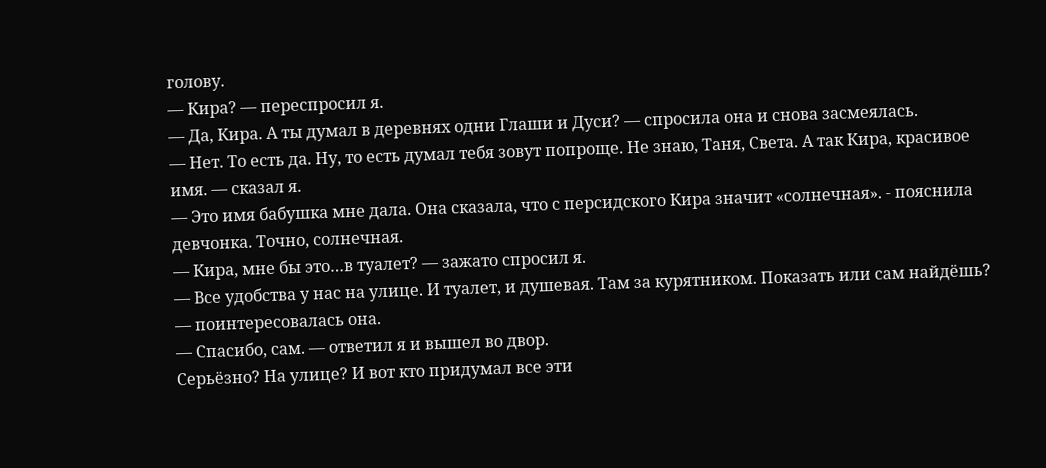голову.
— Кира? — переспросил я.
— Да, Кира. А ты думал в деревнях одни Глаши и Дуси? — спросила она и снова засмеялась.
— Нет. То есть да. Ну, то есть думал тебя зовут попроще. Не знаю, Таня, Света. А так Кира, красивое имя. — сказал я.
— Это имя бабушка мне дала. Она сказала, что с персидского Кира значит «солнечная». - пояснила девчонка. Точно, солнечная.
— Кира, мне бы это…в туалет? — зажато спросил я.
— Все удобства у нас на улице. И туалет, и душевая. Там за курятником. Показать или сам найдёшь? — поинтересовалась она.
— Спасибо, сам. — ответил я и вышел во двор.
Серьёзно? На улице? И вот кто придумал все эти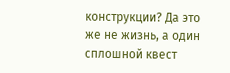конструкции? Да это же не жизнь, а один сплошной квест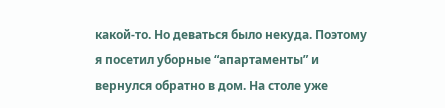какой-то. Но деваться было некуда. Поэтому я посетил уборные “апартаменты” и вернулся обратно в дом. На столе уже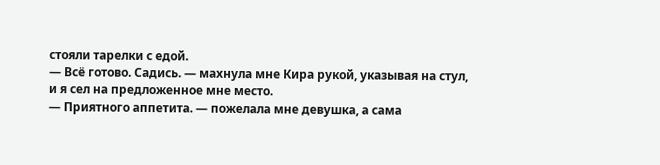стояли тарелки с едой.
— Всё готово. Садись. — махнула мне Кира рукой, указывая на стул, и я сел на предложенное мне место.
— Приятного аппетита. — пожелала мне девушка, а сама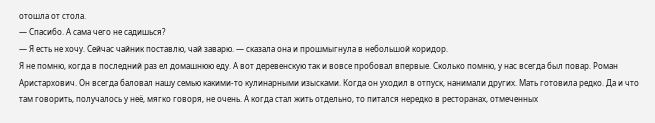отошла от стола.
— Спасибо. А сама чего не садишься?
— Я есть не хочу. Сейчас чайник поставлю, чай заварю. — сказала она и прошмыгнула в небольшой коридор.
Я не помню, когда в последний раз ел домашнюю еду. А вот деревенскую так и вовсе пробовал впервые. Сколько помню, у нас всегда был повар. Роман Аристархович. Он всегда баловал нашу семью какими-то кулинарными изысками. Когда он уходил в отпуск, нанимали других. Мать готовила редко. Да и что там говорить, получалось у неё, мягко говоря, не очень. А когда стал жить отдельно, то питался нередко в ресторанах, отмеченных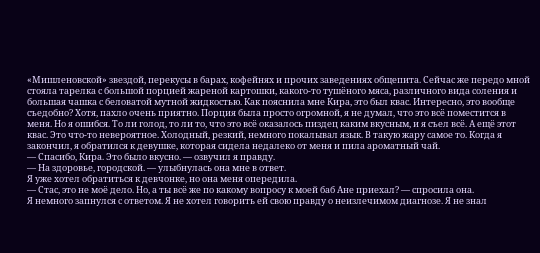«Мишленовской» звездой, перекусы в барах, кофейнях и прочих заведениях общепита. Сейчас же передо мной стояла тарелка с большой порцией жареной картошки, какого-то тушёного мяса, различного вида соления и большая чашка с беловатой мутной жидкостью. Как пояснила мне Кира, это был квас. Интересно, это вообще съедобно? Хотя, пахло очень приятно. Порция была просто огромной, я не думал, что это всё поместится в меня. Но я ошибся. То ли голод, то ли то, что это всё оказалось пиздец каким вкусным, и я съел всё. А ещё этот квас. Это что-то невероятное. Холодный, резкий, немного покалывал язык. В такую жару самое то. Когда я закончил, я обратился к девушке, которая сидела недалеко от меня и пила ароматный чай.
— Спасибо, Кира. Это было вкусно. — озвучил я правду.
— На здоровье, городской. — улыбнулась она мне в ответ.
Я уже хотел обратиться к девчонке, но она меня опередила.
— Стас, это не моё дело. Но, а ты всё же по какому вопросу к моей баб Ане приехал? — спросила она.
Я немного запнулся с ответом. Я не хотел говорить ей свою правду о неизлечимом диагнозе. Я не знал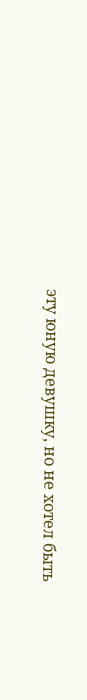эту юную девушку, но не хотел быть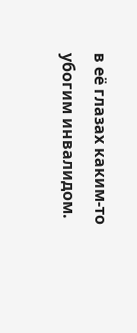в её глазах каким-то убогим инвалидом.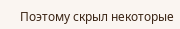Поэтому скрыл некоторые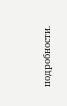подробности.